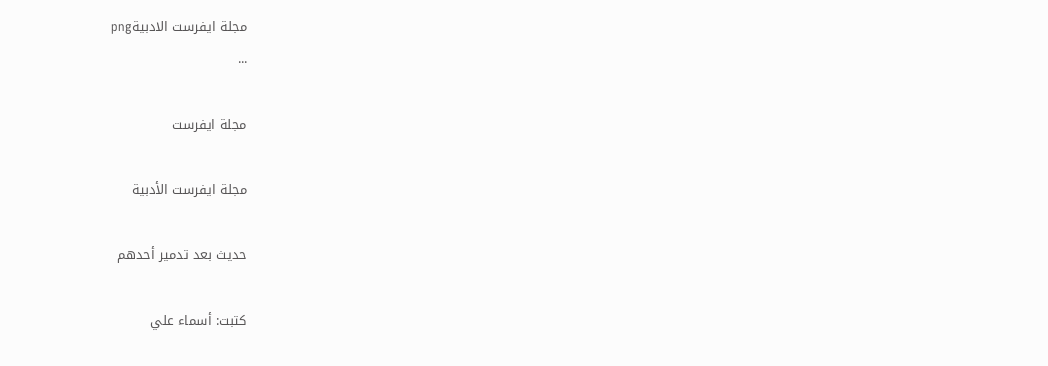مجلة ايفرست الادبيةpng
...

مجلة ايفرست

مجلة ايفرست الأدبية

حديث بعد تدمير أحدهم

كتبت: أسماء علي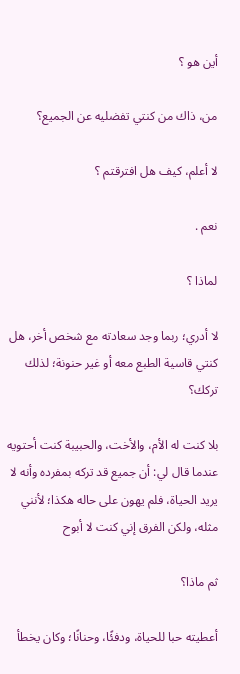أين هو ؟

من، ذاك من كنتي تفضليه عن الجميع؟

لا أعلم، كيف هل افترقتم ؟

نعم .

لماذا ؟

لا أدري؛ ربما وجد سعادته مع شخص أخر، هل كنتي قاسية الطبع معه أو غير حنونة؛ لذلك تركك؟

بلا كنت له الأم، والأخت، والحبيبة كنت أحتويه عندما قال لي: أن جميع قد تركه بمفرده وأنه لا يريد الحياة، فلم يهون على حاله هكذا؛ لأنني مثله، ولكن الفرق إني كنت لا أبوح

ثم ماذا؟

أعطيته حبا للحياة، ودفئًا، وحنانًا؛ وكان يخطأ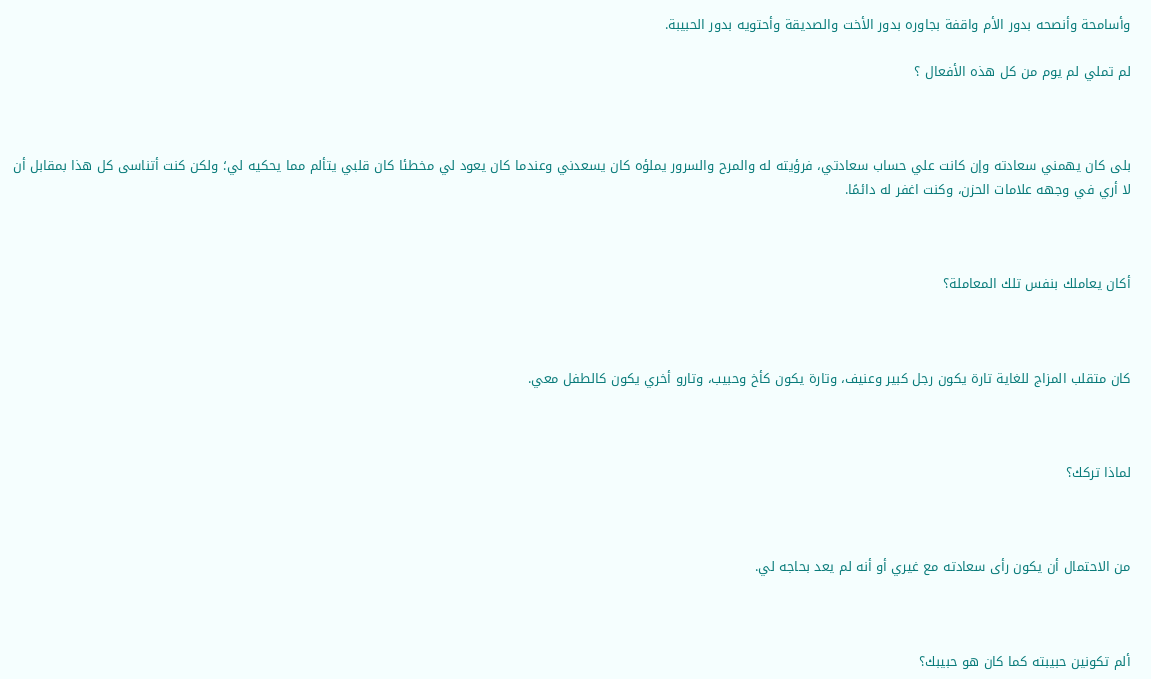وأسامحة وأنصحه بدور الأم واقفة بجاوره بدور الأخت والصديقة وأحتويه بدور الحبيبة.

لم تملي لم يوم من كل هذه الأفعال ؟



بلى كان يهمني سعادته وإن كانت علي حساب سعادتي، فرؤيته له والمرح والسرور يملؤه كان يسعدني وعندما كان يعود لي مخطئا كان قلبي يتألم مما يحكيه لي؛ ولكن كنت أتناسى كل هذا بمقابل أن لا أري في وجهه علامات الحزن، وكنت اغفر له دائمًا.



أكان يعاملك بنفس تلك المعاملة؟



كان متقلب المزاج للغاية تارة يكون رجل كبير وعنيف، وتارة يكون كأخ وحبيب، وتارو أخري يكون كالطفل معي.



لماذا تركك؟



من الاحتمال أن يكون رأى سعادته مع غيري أو أنه لم يعد بحاجه لي.



ألم تكونين حبيبته كما كان هو حبيبك؟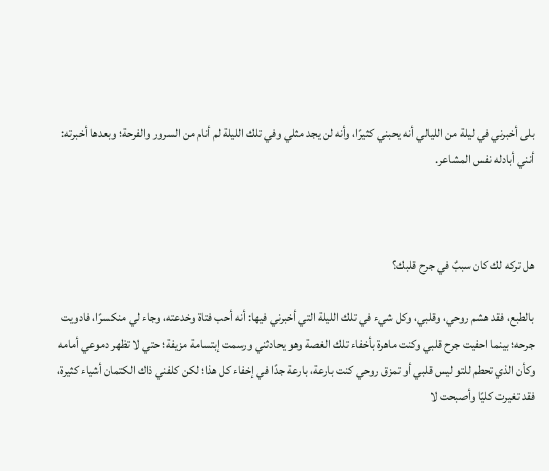بلى أخبرني في ليلة من الليالي أنه يحبني كثيرًا، وأنه لن يجد مثلي وفي تلك الليلة لم أنام من السرور والفرحة؛ وبعدها أخبرته: أنني أبادله نفس المشاعر.



هل تركه لك كان سببٌ في جرح قلبك؟

بالطبع، فقد هشم روحي، وقلبي، وكل شيء في تلك الليلة التي أخبرني فيها: أنه أحب فتاة وخدعته، وجاء لي منكسرًا، فادويت جرحه؛ بينما احفيت جرح قلبي وكنت ماهرة بأخفاء تلك الغصة وهو يحادثني ورسمت إبتسامة مزيفة؛ حتي لا تظهر دموعي أمامه وكأن الذي تحطم للتو ليس قلبي أو تمزق روحي كنت بارعة، بارعة جدًا في إخفاء كل هذا؛ لكن كلفني ذاك الكتمان أشياء كثيرة، فقد تغيرت كليًا وأصبحت لا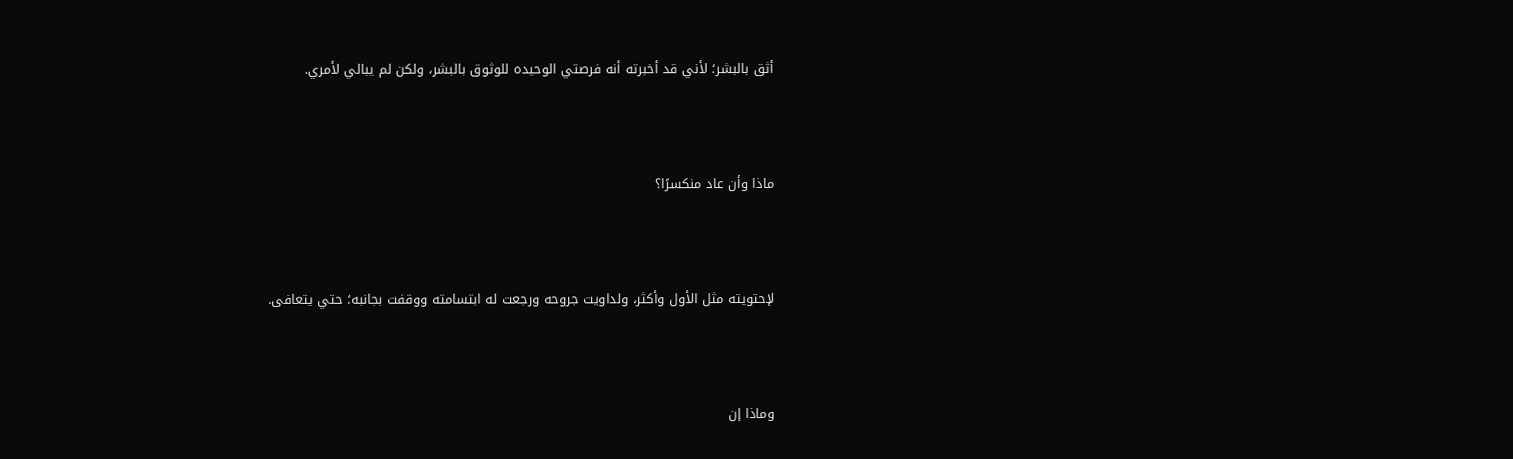أثق بالبشر؛ لأني قد أخبرته أنه فرصتي الوحيده للوثوق بالبشر، ولكن لم يبالي لأمري.



ماذا وأن عاد منكسرًا؟



لإحتويته مثل الأول وأكثر، ولداويت جروحه ورجعت له ابتسامته ووقفت بجانبه؛ حتي يتعافى.



وماذا إن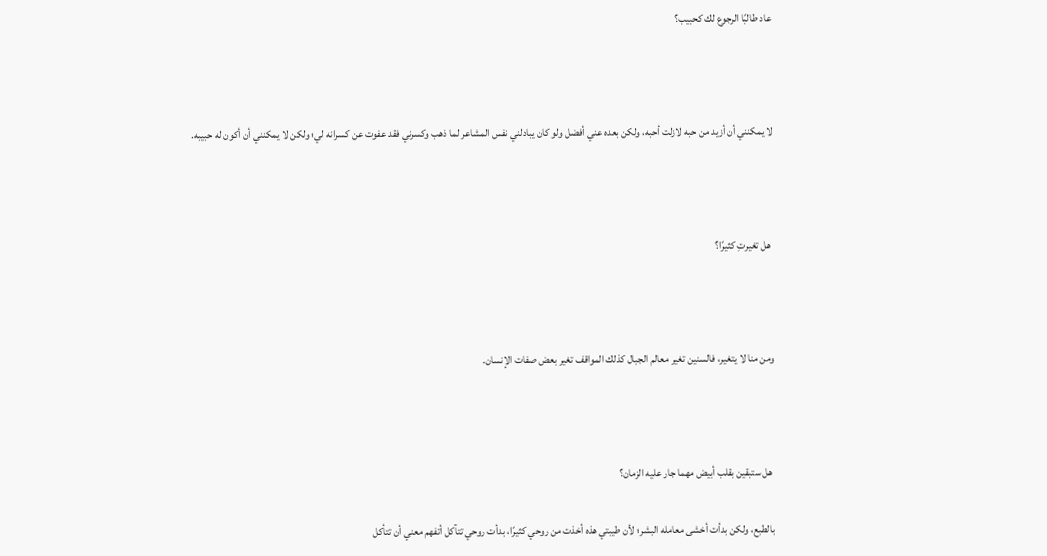عاد طالبًا الرجوع لك كحبيب؟



لا يمكنني أن أزيد من حبه لازلت أحبه، ولكن بعده عني أفضل ولو كان يبادلني نفس المشاعر لما ذهب وكسرني فقد عفوت عن كسرانه لي؛ ولكن لا يمكنني أن أكون له حبيبه.



 هل تغيرتِ كثيرًا؟



ومن منا لا يتغير، فالسنين تغير معالم الجبال كذلك المواقف تغير بعض صفات الإنسان.



 هل ستبقين بقلب أبيض مهما جار عليه الزمان؟

بالطبع، ولكن بدأت أخشى معامله البشر؛ لأن طيبتي هذه أخذت من روحي كثيرًا، بدأت روحي تتآكل أتفهم معني أن تتأكل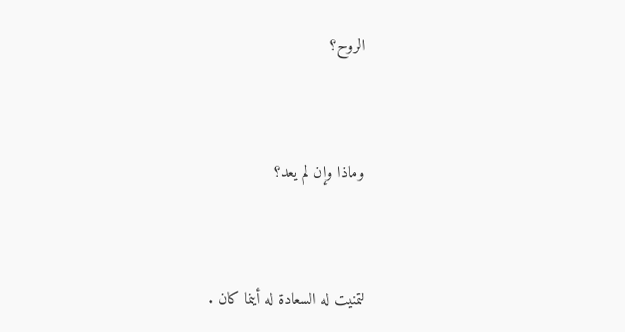الروح؟



وماذا وإن لم يعد؟



لتمنيت له السعادة له أينما كان .